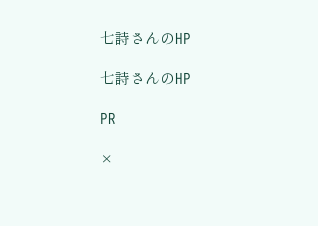七詩さんのHP

七詩さんのHP

PR

×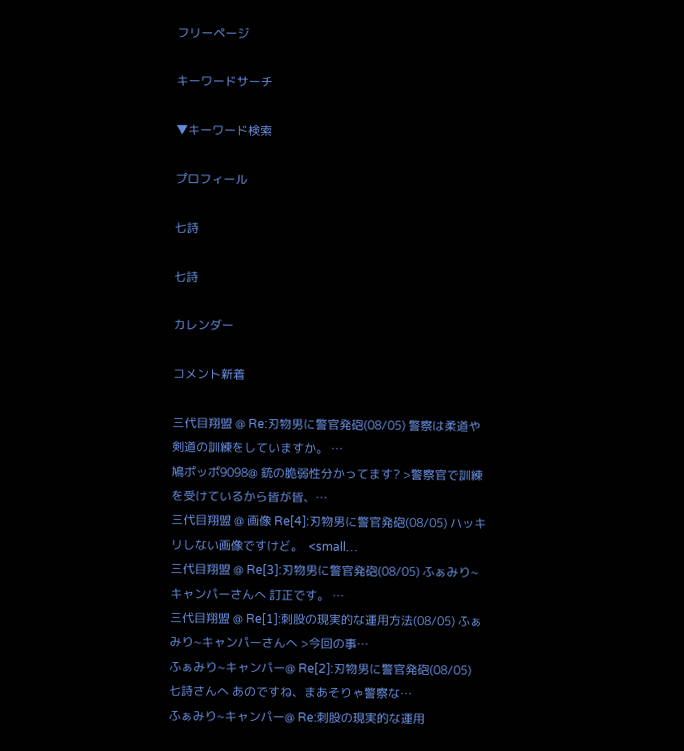フリーページ

キーワードサーチ

▼キーワード検索

プロフィール

七詩

七詩

カレンダー

コメント新着

三代目翔盟 @ Re:刃物男に警官発砲(08/05) 警察は柔道や剣道の訓練をしていますか。 …
鳩ポッポ9098@ 銃の脆弱性分かってます? >警察官で訓練を受けているから皆が皆、…
三代目翔盟 @ 画像 Re[4]:刃物男に警官発砲(08/05) ハッキリしない画像ですけど。  <small…
三代目翔盟 @ Re[3]:刃物男に警官発砲(08/05) ふぁみり~キャンパーさんへ 訂正です。 …
三代目翔盟 @ Re[1]:刺股の現実的な運用方法(08/05) ふぁみり~キャンパーさんへ >今回の事…
ふぁみり~キャンパー@ Re[2]:刃物男に警官発砲(08/05) 七詩さんへ あのですね、まあそりゃ警察な…
ふぁみり~キャンパー@ Re:刺股の現実的な運用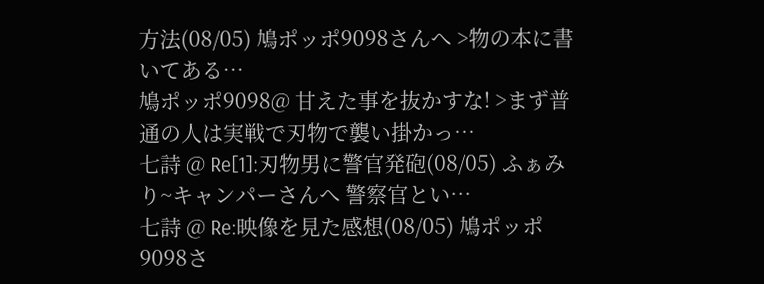方法(08/05) 鳩ポッポ9098さんへ >物の本に書いてある…
鳩ポッポ9098@ 甘えた事を抜かすな! >まず普通の人は実戦で刃物で襲い掛かっ…
七詩 @ Re[1]:刃物男に警官発砲(08/05) ふぁみり~キャンパーさんへ 警察官とい…
七詩 @ Re:映像を見た感想(08/05) 鳩ポッポ9098さ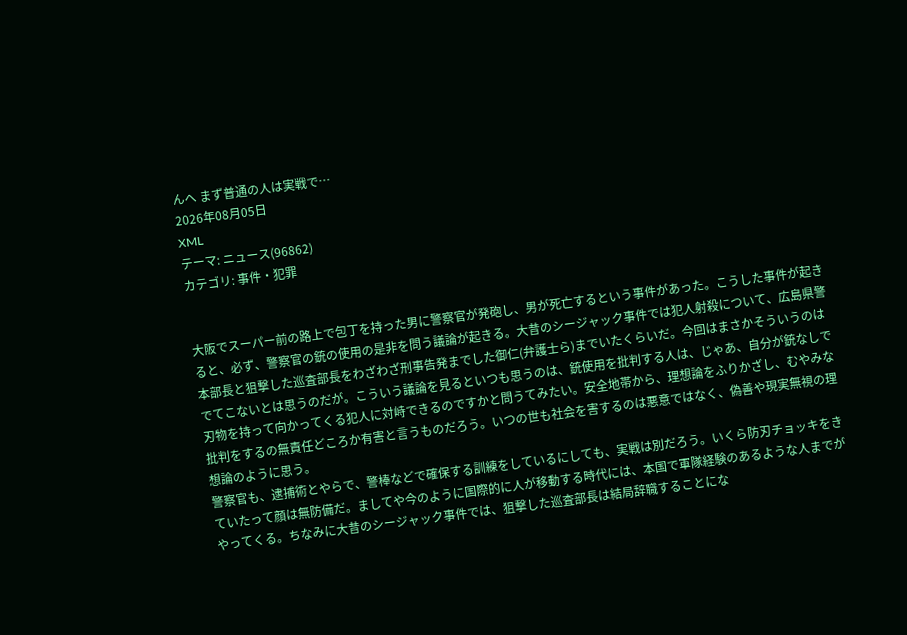んへ まず普通の人は実戦で…
2026年08月05日
XML
テーマ: ニュース(96862)
カテゴリ: 事件・犯罪


大阪でスーパー前の路上で包丁を持った男に警察官が発砲し、男が死亡するという事件があった。こうした事件が起きると、必ず、警察官の銃の使用の是非を問う議論が起きる。大昔のシージャック事件では犯人射殺について、広島県警本部長と狙撃した巡査部長をわざわざ刑事告発までした御仁(弁護士ら)までいたくらいだ。今回はまさかそういうのはでてこないとは思うのだが。こういう議論を見るといつも思うのは、銃使用を批判する人は、じゃあ、自分が銃なしで刃物を持って向かってくる犯人に対峙できるのですかと問うてみたい。安全地帯から、理想論をふりかざし、むやみな批判をするの無責任どころか有害と言うものだろう。いつの世も社会を害するのは悪意ではなく、偽善や現実無視の理想論のように思う。
警察官も、逮捕術とやらで、警棒などで確保する訓練をしているにしても、実戦は別だろう。いくら防刃チョッキをきていたって顔は無防備だ。ましてや今のように国際的に人が移動する時代には、本国で軍隊経験のあるような人までがやってくる。ちなみに大昔のシージャック事件では、狙撃した巡査部長は結局辞職することにな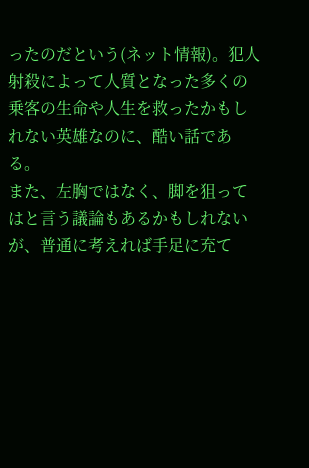ったのだという(ネット情報)。犯人射殺によって人質となった多くの乗客の生命や人生を救ったかもしれない英雄なのに、酷い話である。
また、左胸ではなく、脚を狙ってはと言う議論もあるかもしれないが、普通に考えれば手足に充て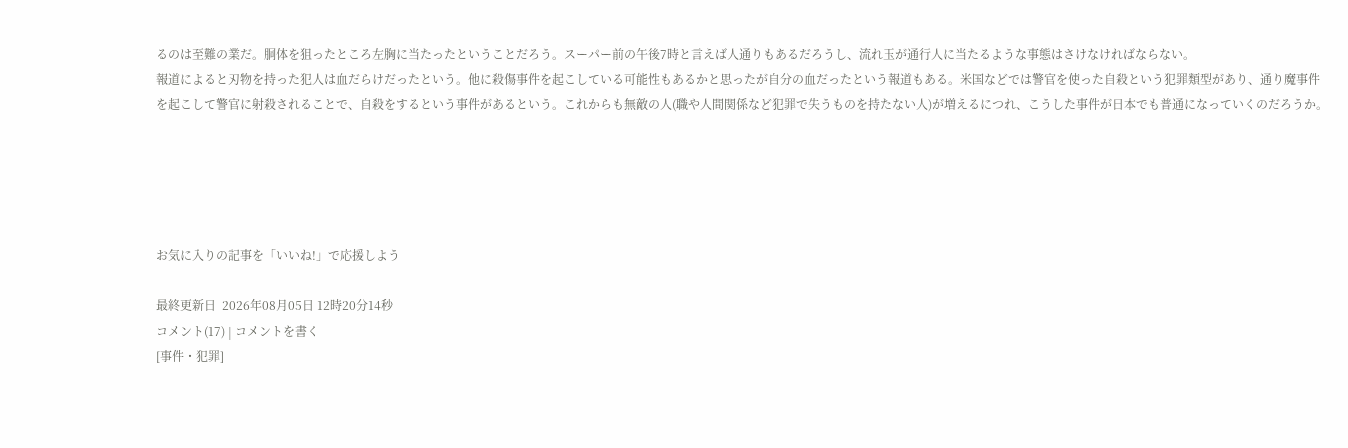るのは至難の業だ。胴体を狙ったところ左胸に当たったということだろう。スーパー前の午後7時と言えば人通りもあるだろうし、流れ玉が通行人に当たるような事態はさけなければならない。
報道によると刃物を持った犯人は血だらけだったという。他に殺傷事件を起こしている可能性もあるかと思ったが自分の血だったという報道もある。米国などでは警官を使った自殺という犯罪類型があり、通り魔事件を起こして警官に射殺されることで、自殺をするという事件があるという。これからも無敵の人(職や人間関係など犯罪で失うものを持たない人)が増えるにつれ、こうした事件が日本でも普通になっていくのだろうか。





お気に入りの記事を「いいね!」で応援しよう

最終更新日  2026年08月05日 12時20分14秒
コメント(17) | コメントを書く
[事件・犯罪]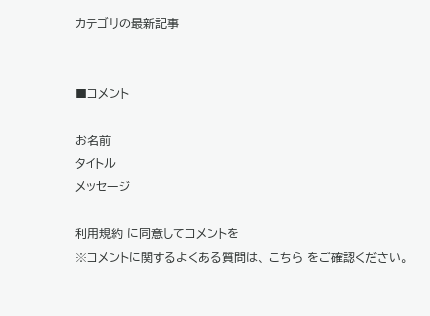カテゴリの最新記事


■コメント

お名前
タイトル
メッセージ

利用規約 に同意してコメントを
※コメントに関するよくある質問は、 こちら をご確認ください。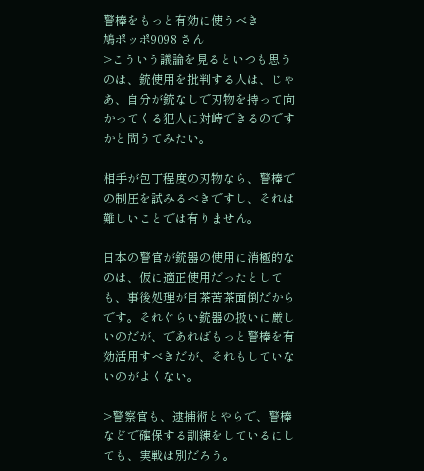警棒をもっと有効に使うべき
鳩ポッポ9098 さん
>こういう議論を見るといつも思うのは、銃使用を批判する人は、じゃあ、自分が銃なしで刃物を持って向かってくる犯人に対峙できるのですかと問うてみたい。

相手が包丁程度の刃物なら、警棒での制圧を試みるべきですし、それは難しいことでは有りません。

日本の警官が銃器の使用に消極的なのは、仮に適正使用だったとしても、事後処理が目茶苦茶面倒だからです。それぐらい銃器の扱いに厳しいのだが、であればもっと警棒を有効活用すべきだが、それもしていないのがよくない。

>警察官も、逮捕術とやらで、警棒などで確保する訓練をしているにしても、実戦は別だろう。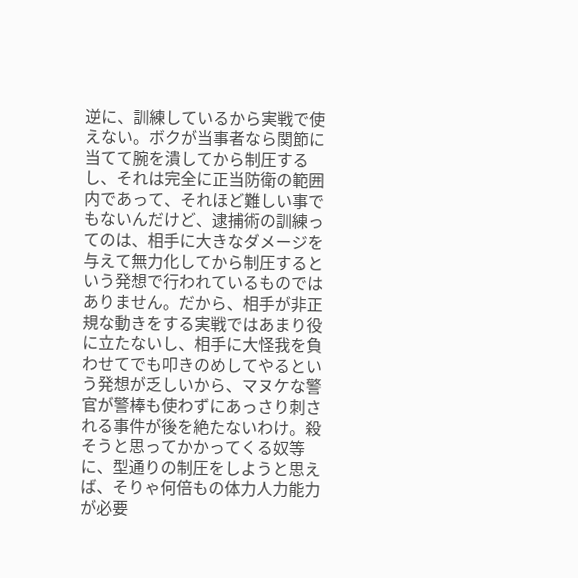逆に、訓練しているから実戦で使えない。ボクが当事者なら関節に当てて腕を潰してから制圧するし、それは完全に正当防衛の範囲内であって、それほど難しい事でもないんだけど、逮捕術の訓練ってのは、相手に大きなダメージを与えて無力化してから制圧するという発想で行われているものではありません。だから、相手が非正規な動きをする実戦ではあまり役に立たないし、相手に大怪我を負わせてでも叩きのめしてやるという発想が乏しいから、マヌケな警官が警棒も使わずにあっさり刺される事件が後を絶たないわけ。殺そうと思ってかかってくる奴等に、型通りの制圧をしようと思えば、そりゃ何倍もの体力人力能力が必要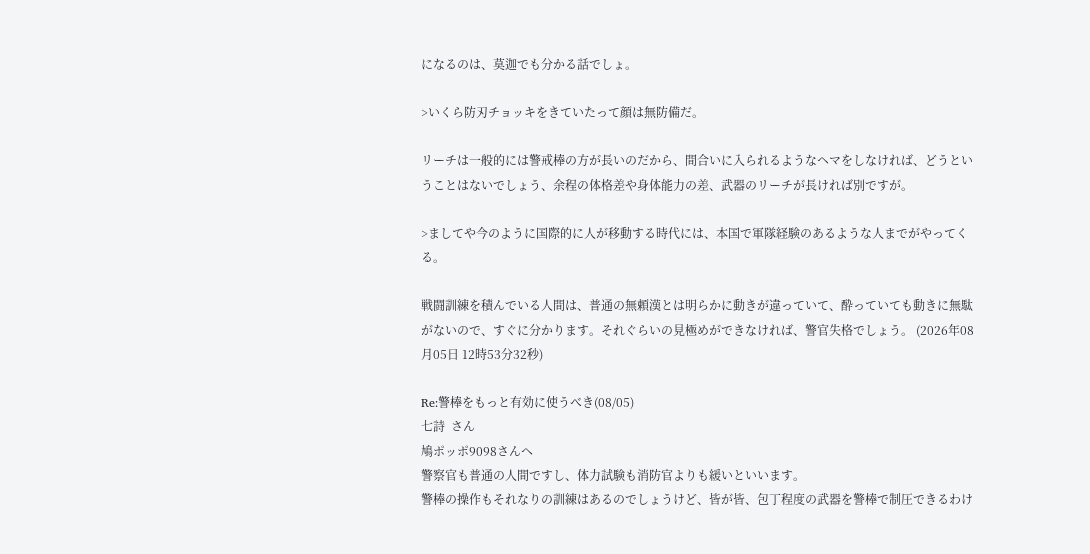になるのは、莫迦でも分かる話でしょ。

>いくら防刃チョッキをきていたって顔は無防備だ。

リーチは一般的には警戒棒の方が長いのだから、間合いに入られるようなヘマをしなければ、どうということはないでしょう、余程の体格差や身体能力の差、武器のリーチが長ければ別ですが。

>ましてや今のように国際的に人が移動する時代には、本国で軍隊経験のあるような人までがやってくる。

戦闘訓練を積んでいる人間は、普通の無頼漢とは明らかに動きが違っていて、酔っていても動きに無駄がないので、すぐに分かります。それぐらいの見極めができなければ、警官失格でしょう。 (2026年08月05日 12時53分32秒)

Re:警棒をもっと有効に使うべき(08/05)
七詩  さん
鳩ポッポ9098さんへ
警察官も普通の人間ですし、体力試験も消防官よりも緩いといいます。
警棒の操作もそれなりの訓練はあるのでしょうけど、皆が皆、包丁程度の武器を警棒で制圧できるわけ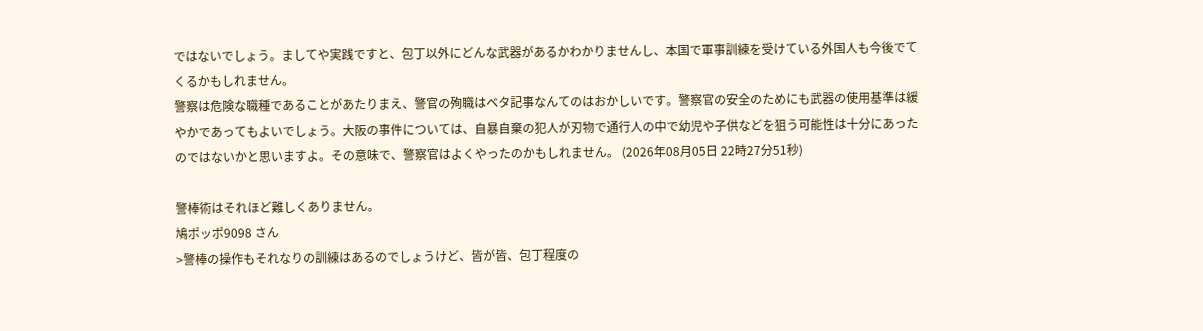ではないでしょう。ましてや実践ですと、包丁以外にどんな武器があるかわかりませんし、本国で軍事訓練を受けている外国人も今後でてくるかもしれません。
警察は危険な職種であることがあたりまえ、警官の殉職はベタ記事なんてのはおかしいです。警察官の安全のためにも武器の使用基準は緩やかであってもよいでしょう。大阪の事件については、自暴自棄の犯人が刃物で通行人の中で幼児や子供などを狙う可能性は十分にあったのではないかと思いますよ。その意味で、警察官はよくやったのかもしれません。 (2026年08月05日 22時27分51秒)

警棒術はそれほど難しくありません。
鳩ポッポ9098 さん
>警棒の操作もそれなりの訓練はあるのでしょうけど、皆が皆、包丁程度の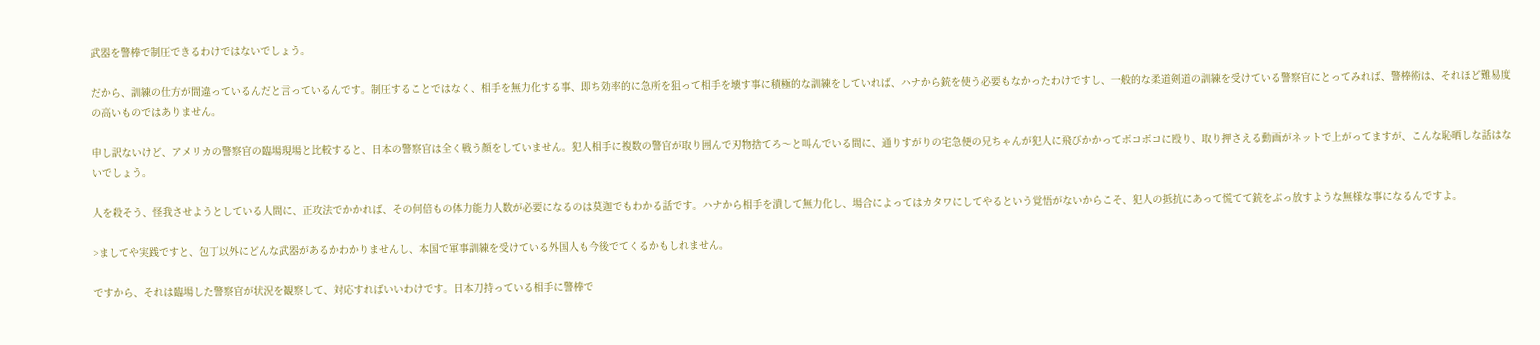武器を警棒で制圧できるわけではないでしょう。

だから、訓練の仕方が間違っているんだと言っているんです。制圧することではなく、相手を無力化する事、即ち効率的に急所を狙って相手を壊す事に積極的な訓練をしていれば、ハナから銃を使う必要もなかったわけですし、一般的な柔道剣道の訓練を受けている警察官にとってみれば、警棒術は、それほど難易度の高いものではありません。

申し訳ないけど、アメリカの警察官の臨場現場と比較すると、日本の警察官は全く戦う顔をしていません。犯人相手に複数の警官が取り囲んで刃物捨てろ〜と叫んでいる間に、通りすがりの宅急便の兄ちゃんが犯人に飛びかかってボコボコに殴り、取り押さえる動画がネットで上がってますが、こんな恥晒しな話はないでしょう。

人を殺そう、怪我させようとしている人間に、正攻法でかかれば、その何倍もの体力能力人数が必要になるのは莫迦でもわかる話です。ハナから相手を潰して無力化し、場合によってはカタワにしてやるという覚悟がないからこそ、犯人の抵抗にあって慌てて銃をぶっ放すような無様な事になるんですよ。

>ましてや実践ですと、包丁以外にどんな武器があるかわかりませんし、本国で軍事訓練を受けている外国人も今後でてくるかもしれません。

ですから、それは臨場した警察官が状況を観察して、対応すればいいわけです。日本刀持っている相手に警棒で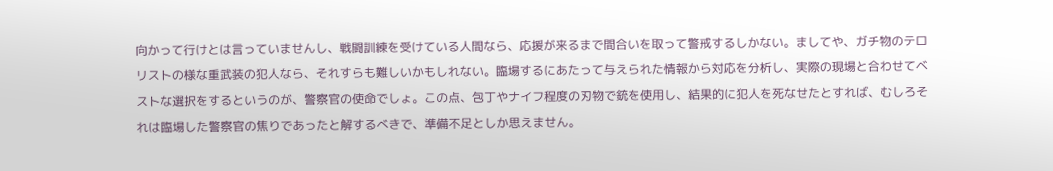向かって行けとは言っていませんし、戦闘訓練を受けている人間なら、応援が来るまで間合いを取って警戒するしかない。ましてや、ガチ物のテロリストの様な重武装の犯人なら、それすらも難しいかもしれない。臨場するにあたって与えられた情報から対応を分析し、実際の現場と合わせてベストな選択をするというのが、警察官の使命でしょ。この点、包丁やナイフ程度の刃物で銃を使用し、結果的に犯人を死なせたとすれば、むしろそれは臨場した警察官の焦りであったと解するべきで、準備不足としか思えません。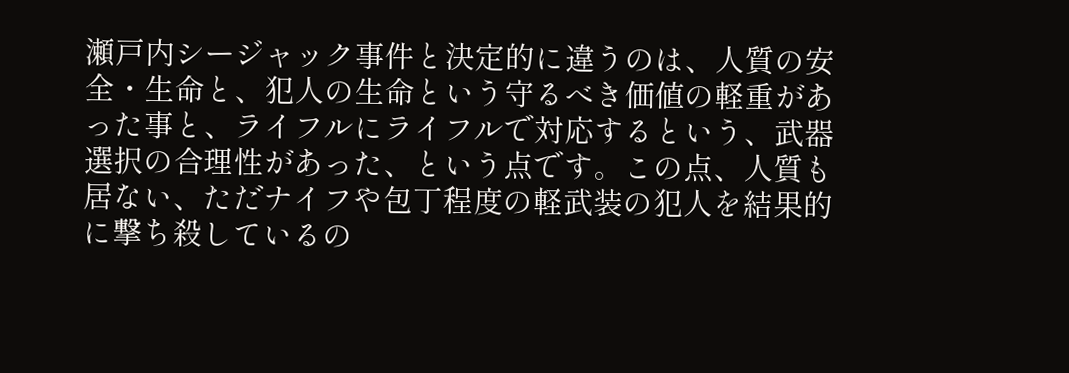瀬戸内シージャック事件と決定的に違うのは、人質の安全・生命と、犯人の生命という守るべき価値の軽重があった事と、ライフルにライフルで対応するという、武器選択の合理性があった、という点です。この点、人質も居ない、ただナイフや包丁程度の軽武装の犯人を結果的に撃ち殺しているの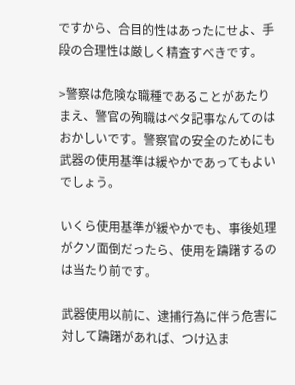ですから、合目的性はあったにせよ、手段の合理性は厳しく精査すべきです。

>警察は危険な職種であることがあたりまえ、警官の殉職はベタ記事なんてのはおかしいです。警察官の安全のためにも武器の使用基準は緩やかであってもよいでしょう。

いくら使用基準が緩やかでも、事後処理がクソ面倒だったら、使用を躊躇するのは当たり前です。

武器使用以前に、逮捕行為に伴う危害に対して躊躇があれば、つけ込ま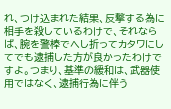れ、つけ込まれた結果、反撃する為に相手を殺しているわけで、それならば、腕を警棒でへし折ってカタワにしてでも逮捕した方が良かったわけですよ。つまり、基準の緩和は、武器使用ではなく、逮捕行為に伴う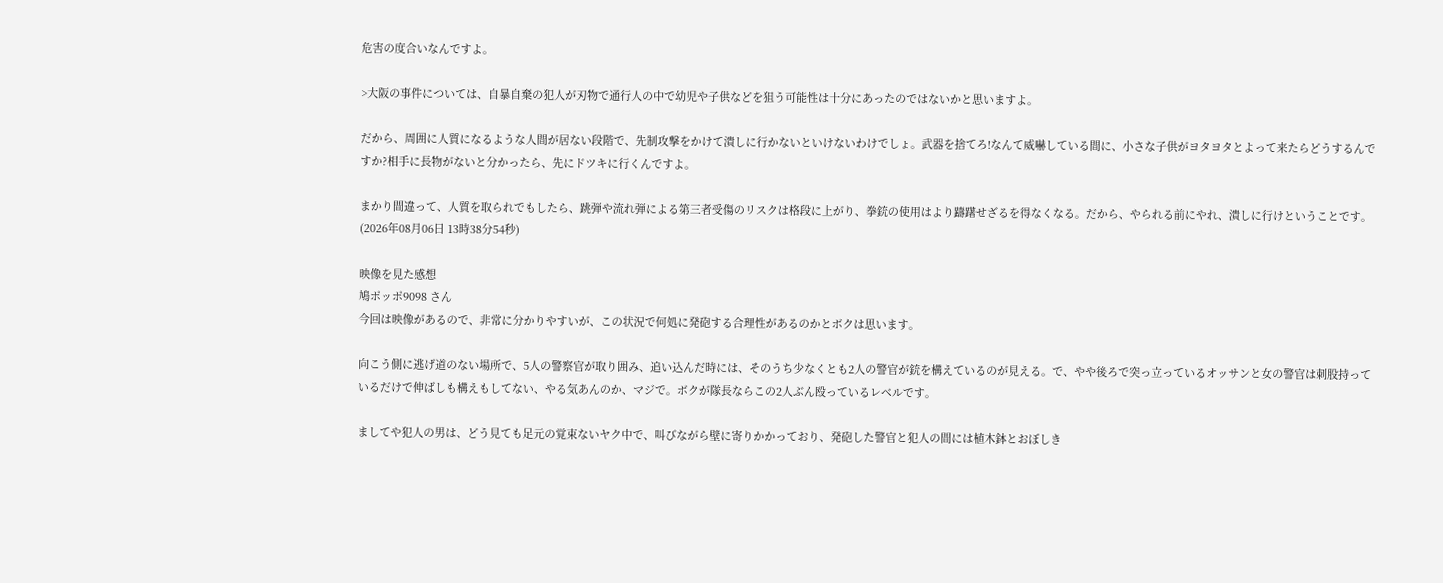危害の度合いなんですよ。

>大阪の事件については、自暴自棄の犯人が刃物で通行人の中で幼児や子供などを狙う可能性は十分にあったのではないかと思いますよ。

だから、周囲に人質になるような人間が居ない段階で、先制攻撃をかけて潰しに行かないといけないわけでしょ。武器を捨てろ!なんて威嚇している間に、小さな子供がヨタヨタとよって来たらどうするんですか?相手に長物がないと分かったら、先にドツキに行くんですよ。

まかり間違って、人質を取られでもしたら、跳弾や流れ弾による第三者受傷のリスクは格段に上がり、拳銃の使用はより躊躇せざるを得なくなる。だから、やられる前にやれ、潰しに行けということです。 (2026年08月06日 13時38分54秒)

映像を見た感想
鳩ポッポ9098 さん
今回は映像があるので、非常に分かりやすいが、この状況で何処に発砲する合理性があるのかとボクは思います。

向こう側に逃げ道のない場所で、5人の警察官が取り囲み、追い込んだ時には、そのうち少なくとも2人の警官が銃を構えているのが見える。で、やや後ろで突っ立っているオッサンと女の警官は刺股持っているだけで伸ばしも構えもしてない、やる気あんのか、マジで。ボクが隊長ならこの2人ぶん殴っているレベルです。

ましてや犯人の男は、どう見ても足元の覚束ないヤク中で、叫びながら壁に寄りかかっており、発砲した警官と犯人の間には植木鉢とおぼしき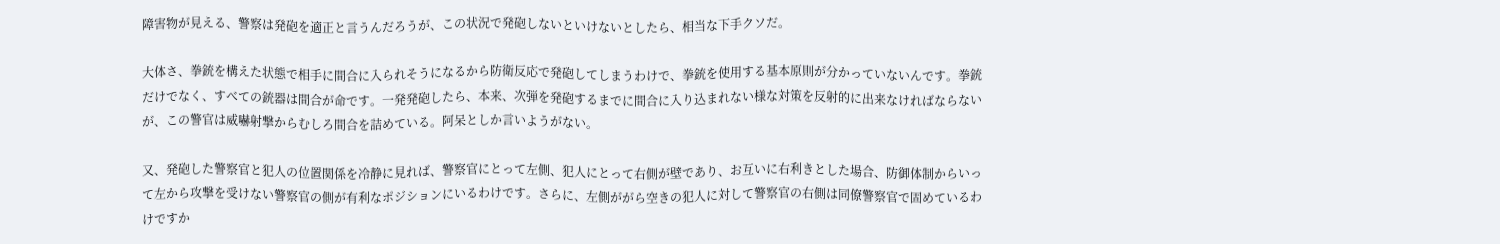障害物が見える、警察は発砲を適正と言うんだろうが、この状況で発砲しないといけないとしたら、相当な下手クソだ。

大体さ、拳銃を構えた状態で相手に間合に入られそうになるから防衛反応で発砲してしまうわけで、拳銃を使用する基本原則が分かっていないんです。拳銃だけでなく、すべての銃器は間合が命です。一発発砲したら、本来、次弾を発砲するまでに間合に入り込まれない様な対策を反射的に出来なければならないが、この警官は威嚇射撃からむしろ間合を詰めている。阿呆としか言いようがない。

又、発砲した警察官と犯人の位置関係を冷静に見れば、警察官にとって左側、犯人にとって右側が壁であり、お互いに右利きとした場合、防御体制からいって左から攻撃を受けない警察官の側が有利なポジションにいるわけです。さらに、左側ががら空きの犯人に対して警察官の右側は同僚警察官で固めているわけですか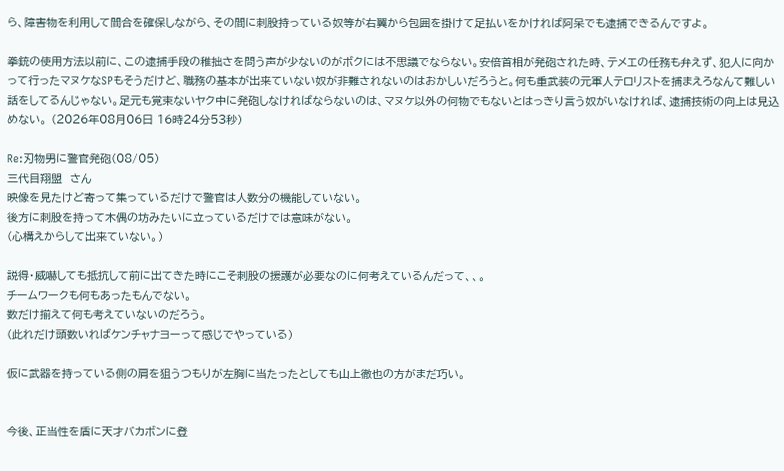ら、障害物を利用して間合を確保しながら、その間に刺股持っている奴等が右翼から包囲を掛けて足払いをかければ阿呆でも逮捕できるんですよ。

拳銃の使用方法以前に、この逮捕手段の稚拙さを問う声が少ないのがボクには不思議でならない。安倍首相が発砲された時、テメエの任務も弁えず、犯人に向かって行ったマヌケなSPもそうだけど、職務の基本が出来ていない奴が非難されないのはおかしいだろうと。何も重武装の元軍人テロリストを捕まえろなんて難しい話をしてるんじゃない。足元も覚束ないヤク中に発砲しなければならないのは、マヌケ以外の何物でもないとはっきり言う奴がいなければ、逮捕技術の向上は見込めない。 (2026年08月06日 16時24分53秒)

Re:刃物男に警官発砲(08/05)
三代目翔盟  さん
映像を見たけど寄って集っているだけで警官は人数分の機能していない。
後方に刺股を持って木偶の坊みたいに立っているだけでは意味がない。
(心構えからして出来ていない。)

説得・威嚇しても抵抗して前に出てきた時にこそ刺股の援護が必要なのに何考えているんだって、、。
チームワークも何もあったもんでない。
数だけ揃えて何も考えていないのだろう。
(此れだけ頭数いればケンチャナヨーって感じでやっている)

仮に武器を持っている側の肩を狙うつもりが左胸に当たったとしても山上徹也の方がまだ巧い。


今後、正当性を盾に天才バカボンに登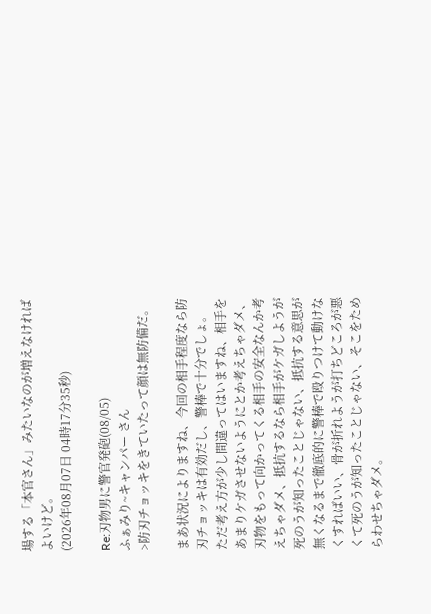場する「本官さん」みたいなのが増えなければよいけど。
(2026年08月07日 04時17分35秒)

Re:刃物男に警官発砲(08/05)
ふぁみり~キャンパー さん
>防刃チョッキをきていたって顔は無防備だ。

まあ状況によりますね、今回の相手程度なら防刃チョッキは有効だし、警棒で十分でしょ。
ただ考え方が少し間違ってはいますね、相手をあまりケガさせないようにとか考えちゃダメ、刃物をもって向かってくる相手の安全なんか考えちゃダメ、抵抗するなら相手がケガしようが死のうが知ったことじゃない、抵抗する意思が無くなるまで徹底的に警棒で殴りつけて動けなくすればいい、骨が折れようが打ちどころが悪くて死のうが知ったことじゃない、そこをためらわせちゃダメ。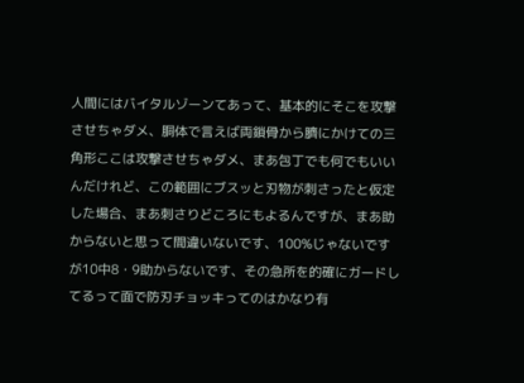人間にはバイタルゾーンてあって、基本的にそこを攻撃させちゃダメ、胴体で言えば両鎖骨から臍にかけての三角形ここは攻撃させちゃダメ、まあ包丁でも何でもいいんだけれど、この範囲にブスッと刃物が刺さったと仮定した場合、まあ刺さりどころにもよるんですが、まあ助からないと思って間違いないです、100%じゃないですが10中8・9助からないです、その急所を的確にガードしてるって面で防刃チョッキってのはかなり有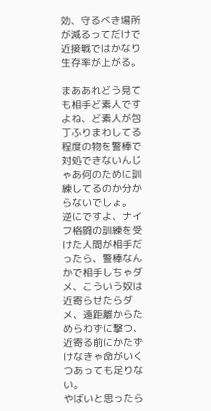効、守るべき場所が減るってだけで近接戦ではかなり生存率が上がる。

まああれどう見ても相手ど素人ですよね、ど素人が包丁ふりまわしてる程度の物を警棒で対処できないんじゃあ何のために訓練してるのか分からないでしょ。
逆にですよ、ナイフ格闘の訓練を受けた人間が相手だったら、警棒なんかで相手しちゃダメ、こういう奴は近寄らせたらダメ、遠距離からためらわずに撃つ、近寄る前にかたずけなきゃ命がいくつあっても足りない。
やばいと思ったら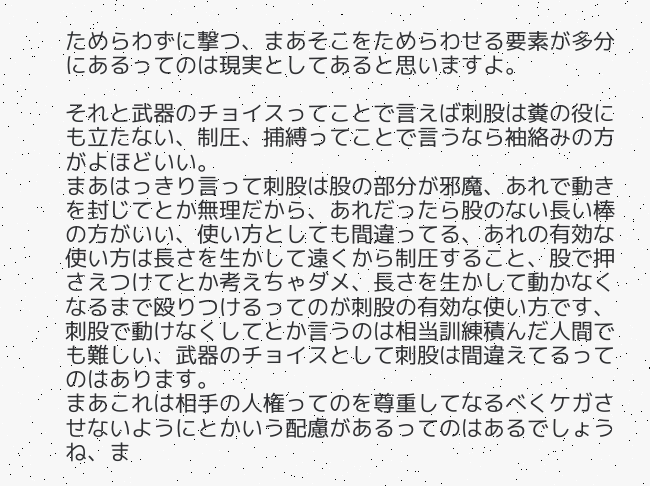ためらわずに撃つ、まあそこをためらわせる要素が多分にあるってのは現実としてあると思いますよ。

それと武器のチョイスってことで言えば刺股は糞の役にも立たない、制圧、捕縛ってことで言うなら袖絡みの方がよほどいい。
まあはっきり言って刺股は股の部分が邪魔、あれで動きを封じてとか無理だから、あれだったら股のない長い棒の方がいい、使い方としても間違ってる、あれの有効な使い方は長さを生かして遠くから制圧すること、股で押さえつけてとか考えちゃダメ、長さを生かして動かなくなるまで殴りつけるってのが刺股の有効な使い方です、
刺股で動けなくしてとか言うのは相当訓練積んだ人間でも難しい、武器のチョイスとして刺股は間違えてるってのはあります。
まあこれは相手の人権ってのを尊重してなるべくケガさせないようにとかいう配慮があるってのはあるでしょうね、ま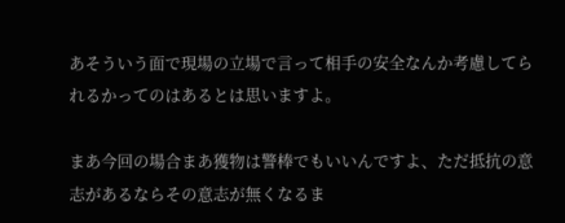あそういう面で現場の立場で言って相手の安全なんか考慮してられるかってのはあるとは思いますよ。

まあ今回の場合まあ獲物は警棒でもいいんですよ、ただ抵抗の意志があるならその意志が無くなるま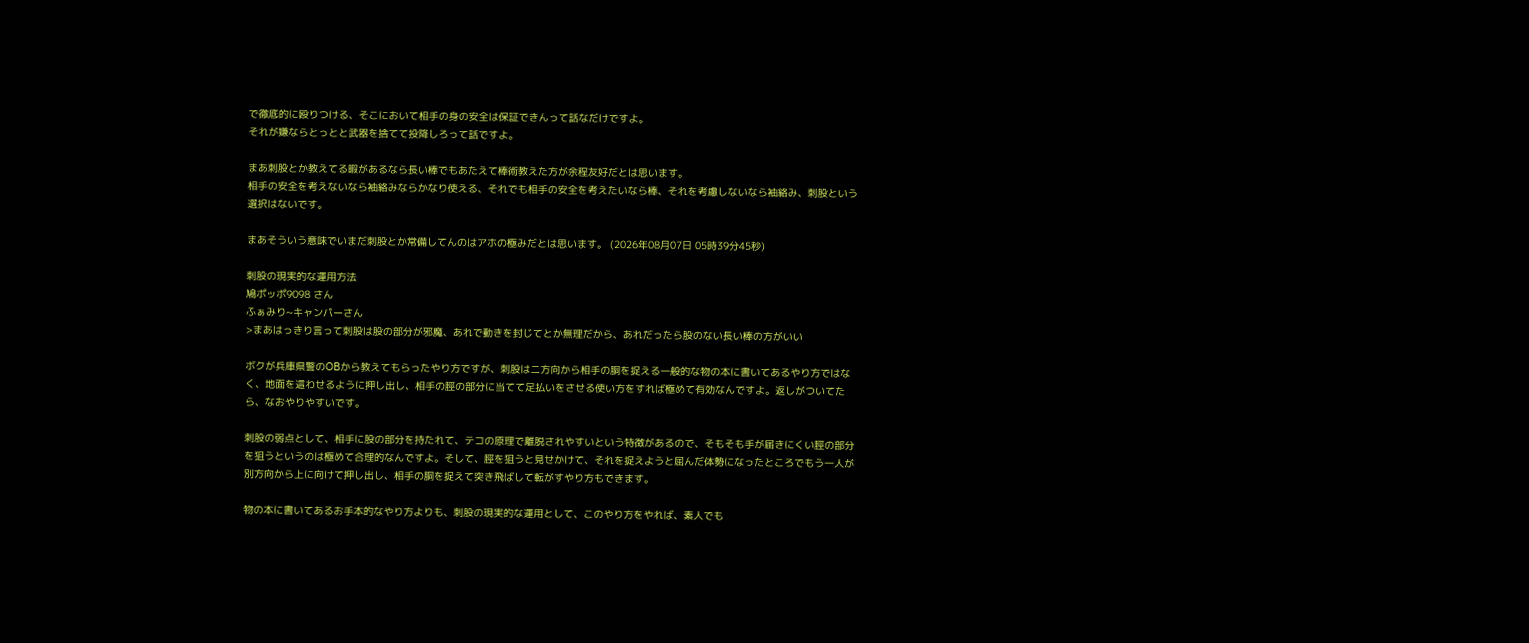で徹底的に殴りつける、そこにおいて相手の身の安全は保証できんって話なだけですよ。
それが嫌ならとっとと武器を捨てて投降しろって話ですよ。

まあ刺股とか教えてる暇があるなら長い棒でもあたえて棒術教えた方が余程友好だとは思います。
相手の安全を考えないなら袖絡みならかなり使える、それでも相手の安全を考えたいなら棒、それを考慮しないなら袖絡み、刺股という選択はないです。

まあそういう意味でいまだ刺股とか常備してんのはアホの極みだとは思います。 (2026年08月07日 05時39分45秒)

刺股の現実的な運用方法
鳩ポッポ9098 さん
ふぁみり~キャンパーさん
>まあはっきり言って刺股は股の部分が邪魔、あれで動きを封じてとか無理だから、あれだったら股のない長い棒の方がいい

ボクが兵庫県警のOBから教えてもらったやり方ですが、刺股はニ方向から相手の胴を捉える一般的な物の本に書いてあるやり方ではなく、地面を這わせるように押し出し、相手の脛の部分に当てて足払いをさせる使い方をすれば極めて有効なんですよ。返しがついてたら、なおやりやすいです。

刺股の弱点として、相手に股の部分を持たれて、テコの原理で離脱されやすいという特徴があるので、そもそも手が届きにくい脛の部分を狙うというのは極めて合理的なんですよ。そして、脛を狙うと見せかけて、それを捉えようと屈んだ体勢になったところでもう一人が別方向から上に向けて押し出し、相手の胴を捉えて突き飛ばして転がすやり方もできます。

物の本に書いてあるお手本的なやり方よりも、刺股の現実的な運用として、このやり方をやれば、素人でも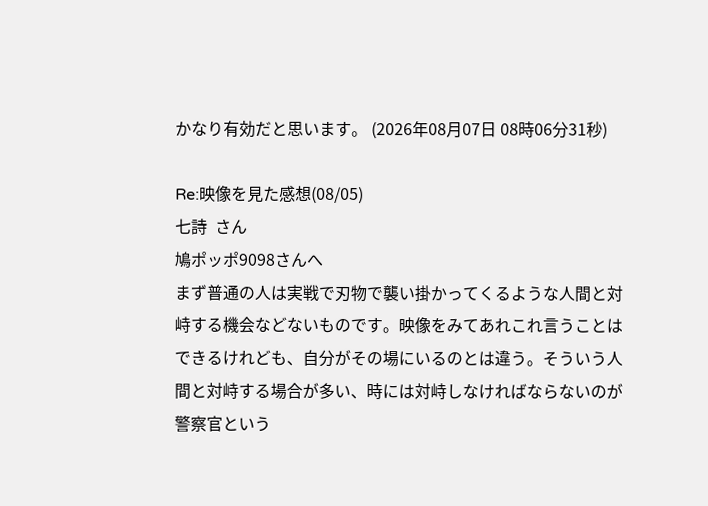かなり有効だと思います。 (2026年08月07日 08時06分31秒)

Re:映像を見た感想(08/05)
七詩  さん
鳩ポッポ9098さんへ
まず普通の人は実戦で刃物で襲い掛かってくるような人間と対峙する機会などないものです。映像をみてあれこれ言うことはできるけれども、自分がその場にいるのとは違う。そういう人間と対峙する場合が多い、時には対峙しなければならないのが警察官という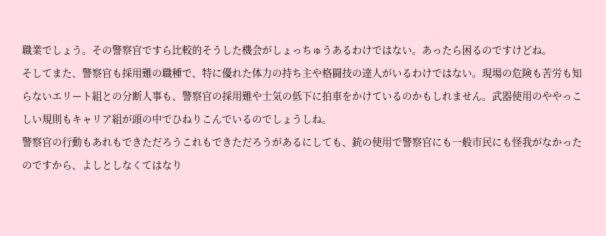職業でしょう。その警察官ですら比較的そうした機会がしょっちゅうあるわけではない。あったら困るのですけどね。
そしてまた、警察官も採用難の職種で、特に優れた体力の持ち主や格闘技の達人がいるわけではない。現場の危険も苦労も知らないエリート組との分断人事も、警察官の採用難や士気の低下に拍車をかけているのかもしれません。武器使用のややっこしい規則もキャリア組が頭の中でひねりこんでいるのでしょうしね。
警察官の行動もあれもできただろうこれもできただろうがあるにしても、銃の使用で警察官にも一般市民にも怪我がなかったのですから、よしとしなくてはなり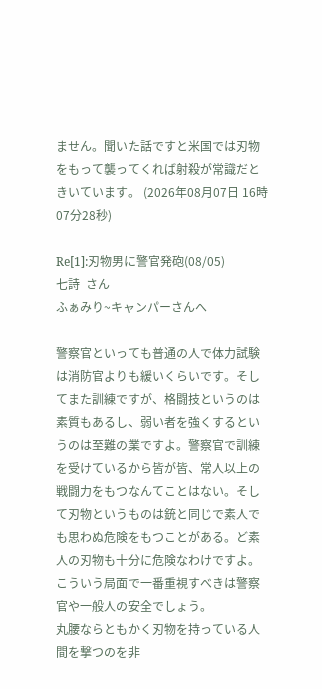ません。聞いた話ですと米国では刃物をもって襲ってくれば射殺が常識だときいています。 (2026年08月07日 16時07分28秒)

Re[1]:刃物男に警官発砲(08/05)
七詩  さん
ふぁみり~キャンパーさんへ

警察官といっても普通の人で体力試験は消防官よりも緩いくらいです。そしてまた訓練ですが、格闘技というのは素質もあるし、弱い者を強くするというのは至難の業ですよ。警察官で訓練を受けているから皆が皆、常人以上の戦闘力をもつなんてことはない。そして刃物というものは銃と同じで素人でも思わぬ危険をもつことがある。ど素人の刃物も十分に危険なわけですよ。
こういう局面で一番重視すべきは警察官や一般人の安全でしょう。
丸腰ならともかく刃物を持っている人間を撃つのを非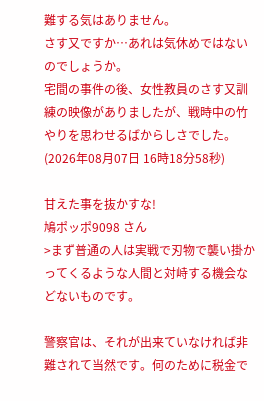難する気はありません。
さす又ですか…あれは気休めではないのでしょうか。
宅間の事件の後、女性教員のさす又訓練の映像がありましたが、戦時中の竹やりを思わせるばからしさでした。
(2026年08月07日 16時18分58秒)

甘えた事を抜かすな!
鳩ポッポ9098 さん
>まず普通の人は実戦で刃物で襲い掛かってくるような人間と対峙する機会などないものです。

警察官は、それが出来ていなければ非難されて当然です。何のために税金で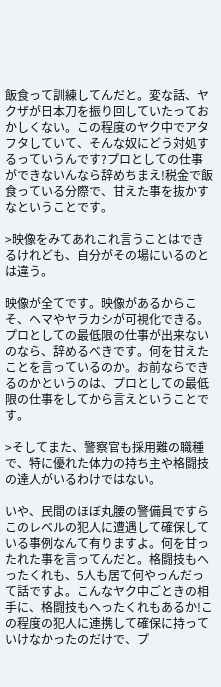飯食って訓練してんだと。変な話、ヤクザが日本刀を振り回していたっておかしくない。この程度のヤク中でアタフタしていて、そんな奴にどう対処するっていうんです?プロとしての仕事ができないんなら辞めちまえ!税金で飯食っている分際で、甘えた事を抜かすなということです。

>映像をみてあれこれ言うことはできるけれども、自分がその場にいるのとは違う。

映像が全てです。映像があるからこそ、ヘマやヤラカシが可視化できる。プロとしての最低限の仕事が出来ないのなら、辞めるべきです。何を甘えたことを言っているのか。お前ならできるのかというのは、プロとしての最低限の仕事をしてから言えということです。

>そしてまた、警察官も採用難の職種で、特に優れた体力の持ち主や格闘技の達人がいるわけではない。

いや、民間のほぼ丸腰の警備員ですらこのレベルの犯人に遭遇して確保している事例なんて有りますよ。何を甘ったれた事を言ってんだと。格闘技もへったくれも、5人も居て何やっんだって話ですよ。こんなヤク中ごときの相手に、格闘技もへったくれもあるか!この程度の犯人に連携して確保に持っていけなかったのだけで、プ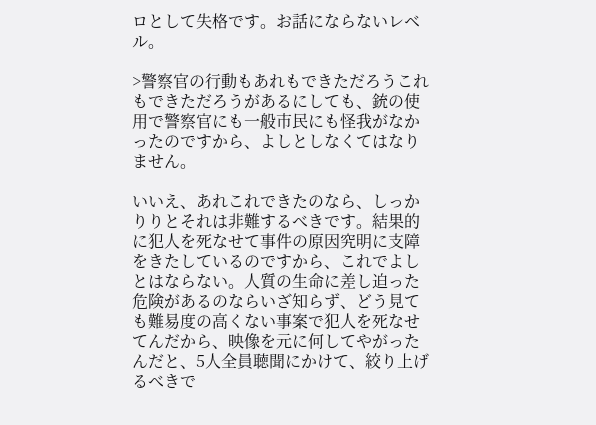ロとして失格です。お話にならないレベル。

>警察官の行動もあれもできただろうこれもできただろうがあるにしても、銃の使用で警察官にも一般市民にも怪我がなかったのですから、よしとしなくてはなりません。

いいえ、あれこれできたのなら、しっかりりとそれは非難するべきです。結果的に犯人を死なせて事件の原因究明に支障をきたしているのですから、これでよしとはならない。人質の生命に差し迫った危険があるのならいざ知らず、どう見ても難易度の高くない事案で犯人を死なせてんだから、映像を元に何してやがったんだと、5人全員聴聞にかけて、絞り上げるべきで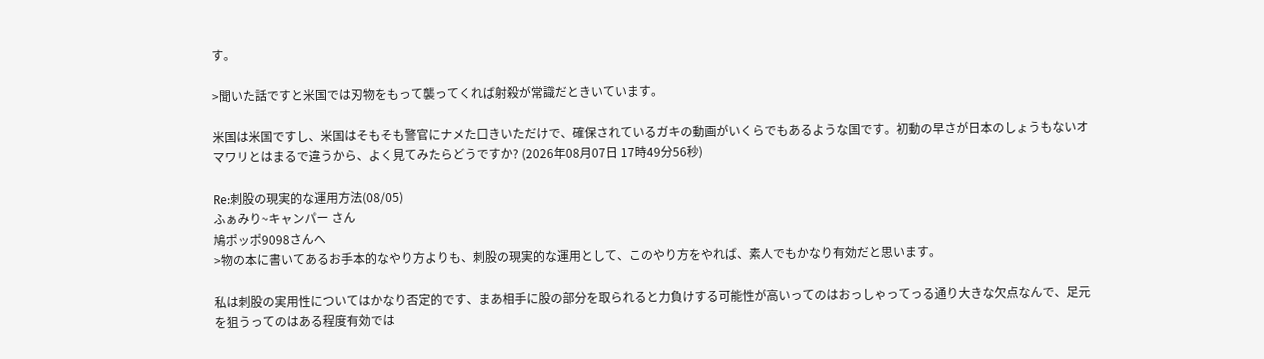す。

>聞いた話ですと米国では刃物をもって襲ってくれば射殺が常識だときいています。

米国は米国ですし、米国はそもそも警官にナメた口きいただけで、確保されているガキの動画がいくらでもあるような国です。初動の早さが日本のしょうもないオマワリとはまるで違うから、よく見てみたらどうですか? (2026年08月07日 17時49分56秒)

Re:刺股の現実的な運用方法(08/05)
ふぁみり~キャンパー さん
鳩ポッポ9098さんへ
>物の本に書いてあるお手本的なやり方よりも、刺股の現実的な運用として、このやり方をやれば、素人でもかなり有効だと思います。

私は刺股の実用性についてはかなり否定的です、まあ相手に股の部分を取られると力負けする可能性が高いってのはおっしゃってっる通り大きな欠点なんで、足元を狙うってのはある程度有効では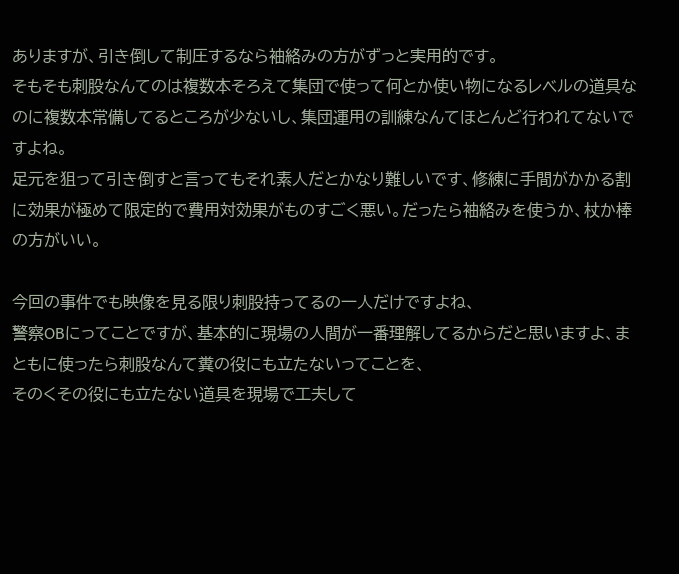ありますが、引き倒して制圧するなら袖絡みの方がずっと実用的です。
そもそも刺股なんてのは複数本そろえて集団で使って何とか使い物になるレベルの道具なのに複数本常備してるところが少ないし、集団運用の訓練なんてほとんど行われてないですよね。
足元を狙って引き倒すと言ってもそれ素人だとかなり難しいです、修練に手間がかかる割に効果が極めて限定的で費用対効果がものすごく悪い。だったら袖絡みを使うか、杖か棒の方がいい。

今回の事件でも映像を見る限り刺股持ってるの一人だけですよね、
警察OBにってことですが、基本的に現場の人間が一番理解してるからだと思いますよ、まともに使ったら刺股なんて糞の役にも立たないってことを、
そのくその役にも立たない道具を現場で工夫して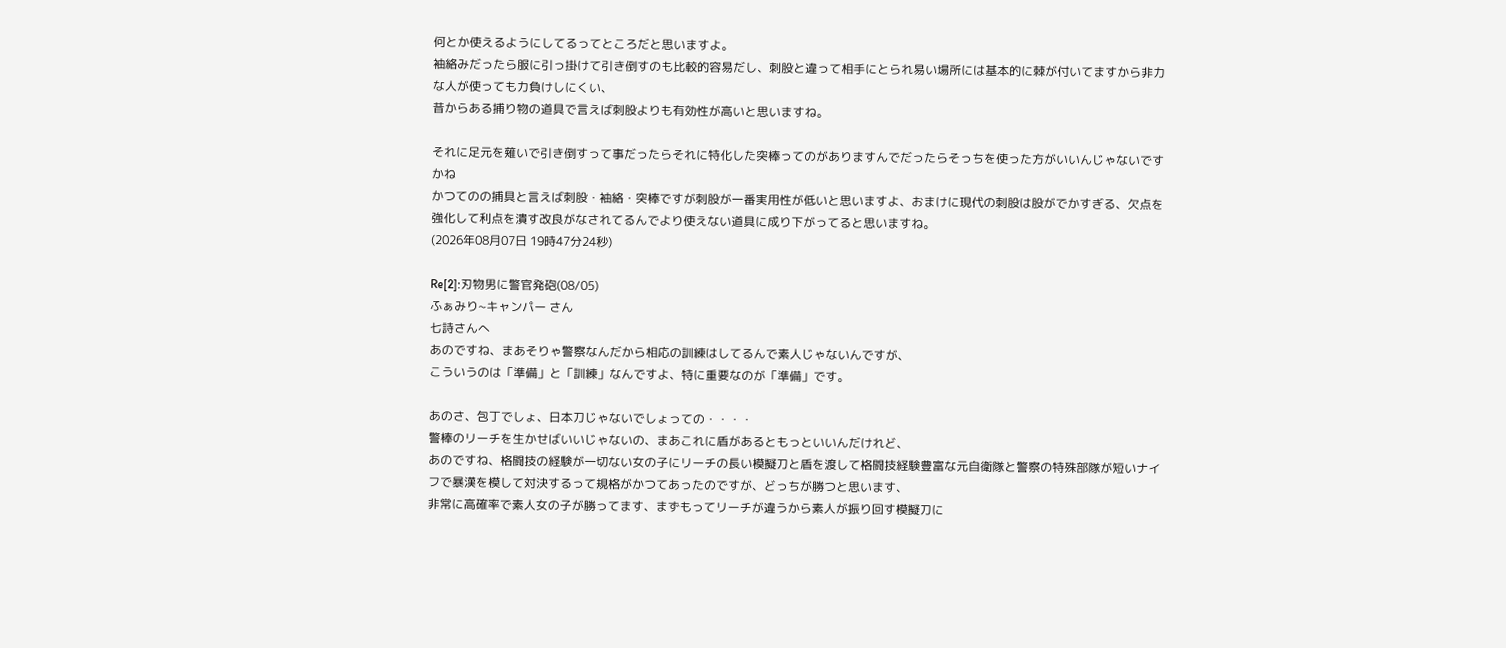何とか使えるようにしてるってところだと思いますよ。
袖絡みだったら服に引っ掛けて引き倒すのも比較的容易だし、刺股と違って相手にとられ易い場所には基本的に棘が付いてますから非力な人が使っても力負けしにくい、
昔からある捕り物の道具で言えば刺股よりも有効性が高いと思いますね。

それに足元を薙いで引き倒すって事だったらそれに特化した突棒ってのがありますんでだったらそっちを使った方がいいんじゃないですかね
かつてのの捕具と言えば刺股・袖絡・突棒ですが刺股が一番実用性が低いと思いますよ、おまけに現代の刺股は股がでかすぎる、欠点を強化して利点を潰す改良がなされてるんでより使えない道具に成り下がってると思いますね。
(2026年08月07日 19時47分24秒)

Re[2]:刃物男に警官発砲(08/05)
ふぁみり~キャンパー さん
七詩さんへ
あのですね、まあそりゃ警察なんだから相応の訓練はしてるんで素人じゃないんですが、
こういうのは「準備」と「訓練」なんですよ、特に重要なのが「準備」です。

あのさ、包丁でしょ、日本刀じゃないでしょっての・・・・
警棒のリーチを生かせばいいじゃないの、まあこれに盾があるともっといいんだけれど、
あのですね、格闘技の経験が一切ない女の子にリーチの長い模擬刀と盾を渡して格闘技経験豊富な元自衛隊と警察の特殊部隊が短いナイフで暴漢を模して対決するって規格がかつてあったのですが、どっちが勝つと思います、
非常に高確率で素人女の子が勝ってます、まずもってリーチが違うから素人が振り回す模擬刀に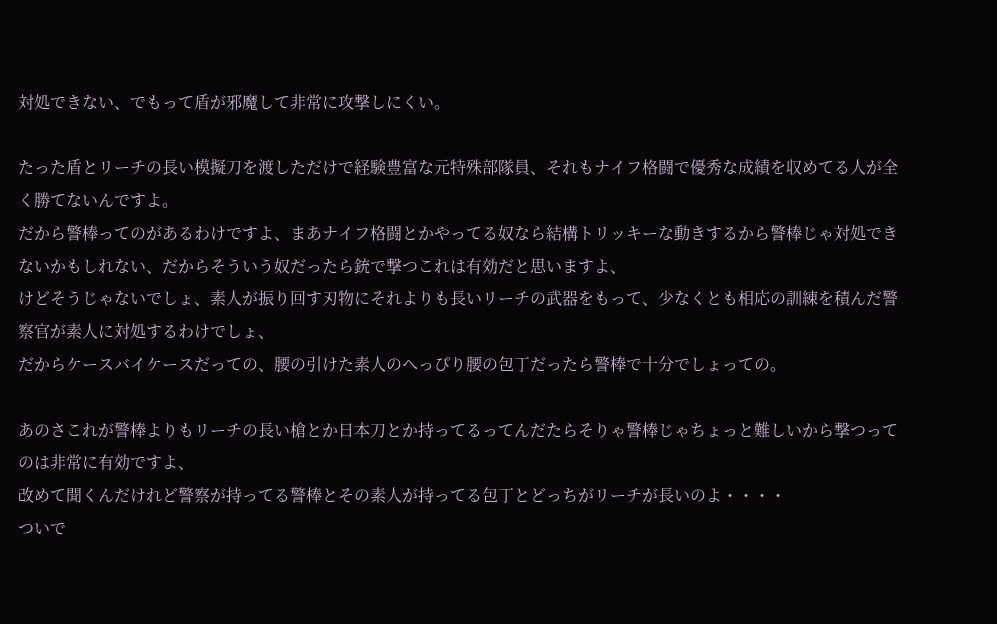対処できない、でもって盾が邪魔して非常に攻撃しにくい。

たった盾とリーチの長い模擬刀を渡しただけで経験豊富な元特殊部隊員、それもナイフ格闘で優秀な成績を収めてる人が全く勝てないんですよ。
だから警棒ってのがあるわけですよ、まあナイフ格闘とかやってる奴なら結構トリッキーな動きするから警棒じゃ対処できないかもしれない、だからそういう奴だったら銃で撃つこれは有効だと思いますよ、
けどそうじゃないでしょ、素人が振り回す刃物にそれよりも長いリーチの武器をもって、少なくとも相応の訓練を積んだ警察官が素人に対処するわけでしょ、
だからケースバイケースだっての、腰の引けた素人のへっぴり腰の包丁だったら警棒で十分でしょっての。

あのさこれが警棒よりもリーチの長い槍とか日本刀とか持ってるってんだたらそりゃ警棒じゃちょっと難しいから撃つってのは非常に有効ですよ、
改めて聞くんだけれど警察が持ってる警棒とその素人が持ってる包丁とどっちがリーチが長いのよ・・・・
ついで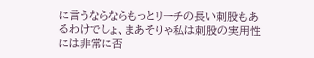に言うならならもっとリーチの長い刺股もあるわけでしょ、まあそりゃ私は刺股の実用性には非常に否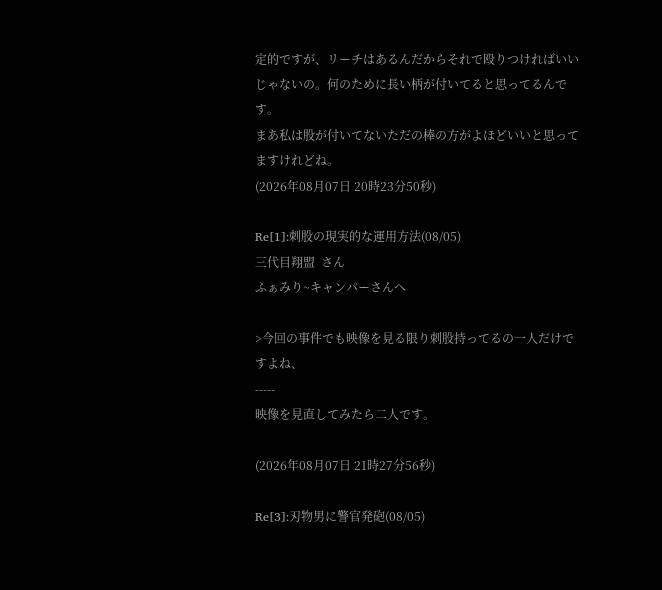定的ですが、リーチはあるんだからそれで殴りつければいいじゃないの。何のために長い柄が付いてると思ってるんです。
まあ私は股が付いてないただの棒の方がよほどいいと思ってますけれどね。
(2026年08月07日 20時23分50秒)

Re[1]:刺股の現実的な運用方法(08/05)
三代目翔盟  さん
ふぁみり~キャンパーさんへ

>今回の事件でも映像を見る限り刺股持ってるの一人だけですよね、
-----
映像を見直してみたら二人です。

(2026年08月07日 21時27分56秒)

Re[3]:刃物男に警官発砲(08/05)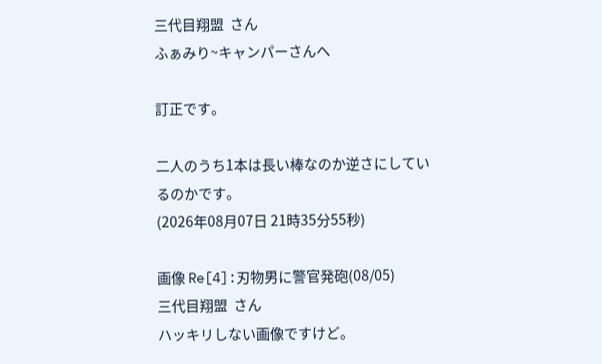三代目翔盟  さん
ふぁみり~キャンパーさんへ

訂正です。

二人のうち1本は長い棒なのか逆さにしているのかです。
(2026年08月07日 21時35分55秒)

画像 Re[4]:刃物男に警官発砲(08/05)
三代目翔盟  さん
ハッキリしない画像ですけど。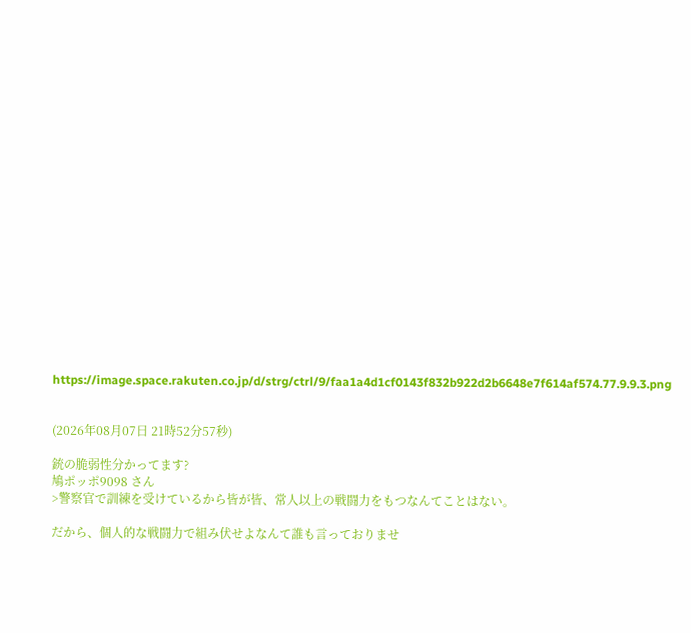https://image.space.rakuten.co.jp/d/strg/ctrl/9/faa1a4d1cf0143f832b922d2b6648e7f614af574.77.9.9.3.png


(2026年08月07日 21時52分57秒)

銃の脆弱性分かってます?
鳩ポッポ9098 さん
>警察官で訓練を受けているから皆が皆、常人以上の戦闘力をもつなんてことはない。

だから、個人的な戦闘力で組み伏せよなんて誰も言っておりませ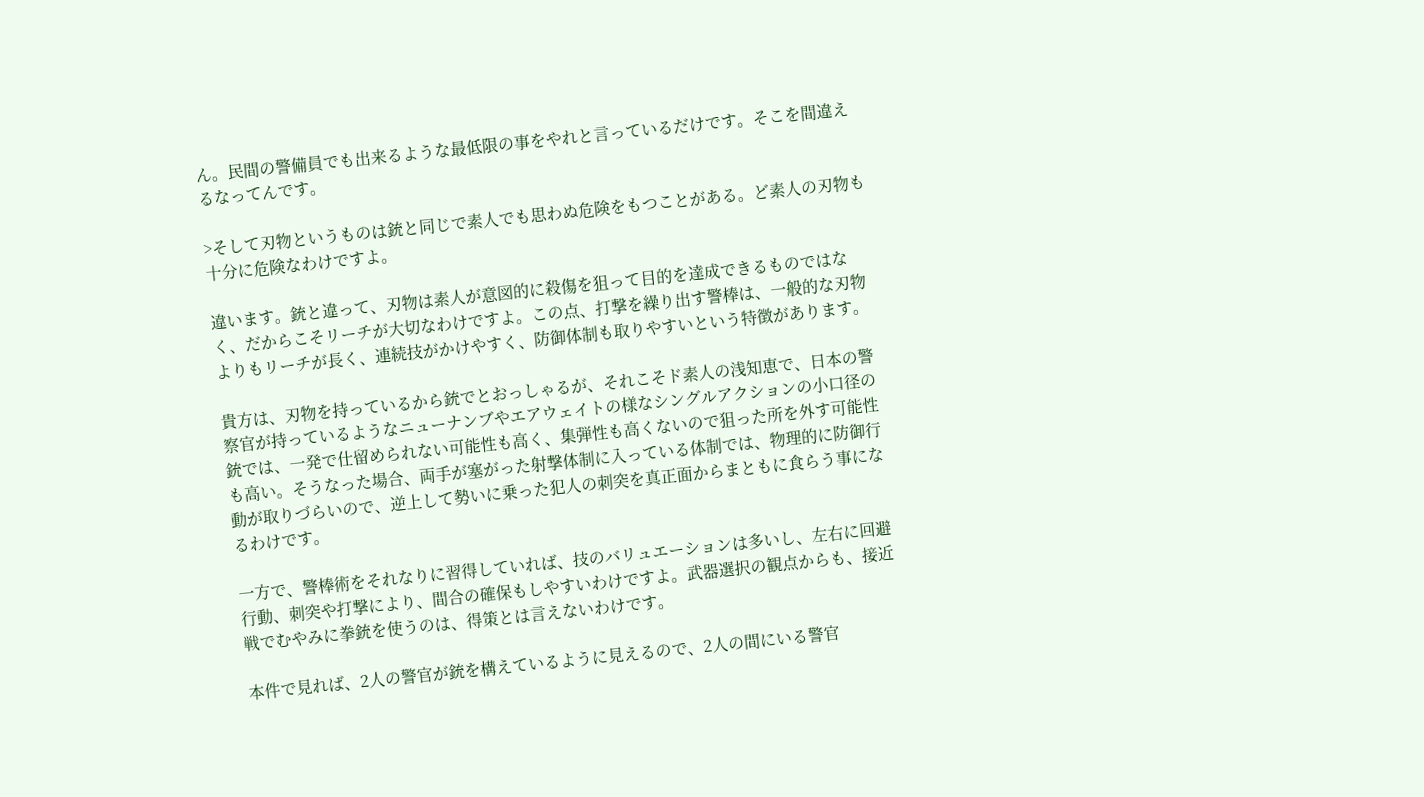ん。民間の警備員でも出来るような最低限の事をやれと言っているだけです。そこを間違えるなってんです。

>そして刃物というものは銃と同じで素人でも思わぬ危険をもつことがある。ど素人の刃物も十分に危険なわけですよ。

違います。銃と違って、刃物は素人が意図的に殺傷を狙って目的を達成できるものではなく、だからこそリーチが大切なわけですよ。この点、打撃を繰り出す警棒は、一般的な刃物よりもリーチが長く、連続技がかけやすく、防御体制も取りやすいという特徴があります。

貴方は、刃物を持っているから銃でとおっしゃるが、それこそド素人の浅知恵で、日本の警察官が持っているようなニューナンブやエアウェイトの様なシングルアクションの小口径の銃では、一発で仕留められない可能性も高く、集弾性も高くないので狙った所を外す可能性も高い。そうなった場合、両手が塞がった射撃体制に入っている体制では、物理的に防御行動が取りづらいので、逆上して勢いに乗った犯人の刺突を真正面からまともに食らう事になるわけです。

一方で、警棒術をそれなりに習得していれば、技のバリュエーションは多いし、左右に回避行動、刺突や打撃により、間合の確保もしやすいわけですよ。武器選択の観点からも、接近戦でむやみに拳銃を使うのは、得策とは言えないわけです。

本件で見れば、2人の警官が銃を構えているように見えるので、2人の間にいる警官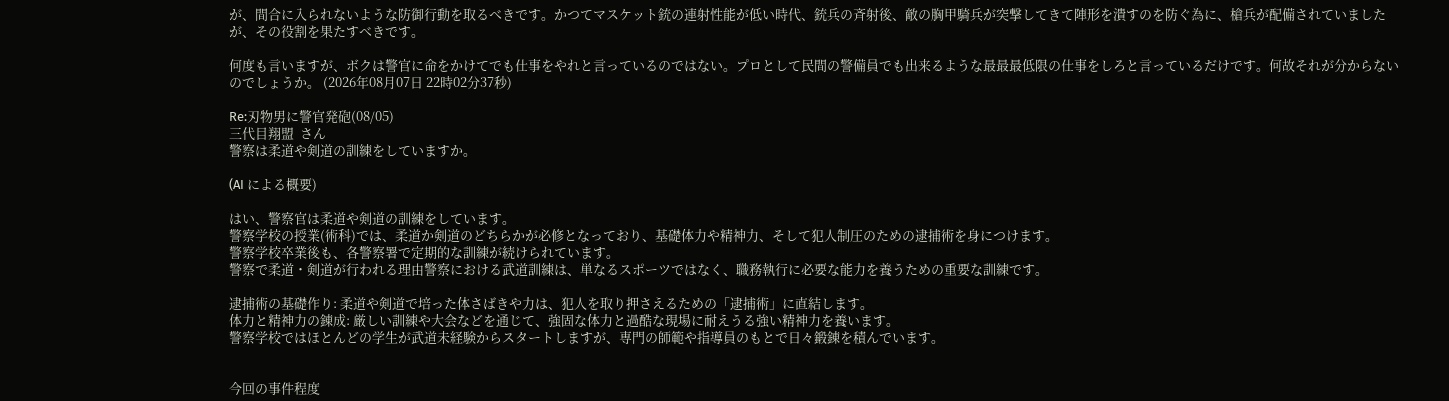が、間合に入られないような防御行動を取るべきです。かつてマスケット銃の連射性能が低い時代、銃兵の斉射後、敵の胸甲騎兵が突撃してきて陣形を潰すのを防ぐ為に、槍兵が配備されていましたが、その役割を果たすべきです。

何度も言いますが、ボクは警官に命をかけてでも仕事をやれと言っているのではない。プロとして民間の警備員でも出来るような最最最低限の仕事をしろと言っているだけです。何故それが分からないのでしょうか。 (2026年08月07日 22時02分37秒)

Re:刃物男に警官発砲(08/05)
三代目翔盟  さん
警察は柔道や剣道の訓練をしていますか。

(AI による概要)

はい、警察官は柔道や剣道の訓練をしています。
警察学校の授業(術科)では、柔道か剣道のどちらかが必修となっており、基礎体力や精神力、そして犯人制圧のための逮捕術を身につけます。
警察学校卒業後も、各警察署で定期的な訓練が続けられています。
警察で柔道・剣道が行われる理由警察における武道訓練は、単なるスポーツではなく、職務執行に必要な能力を養うための重要な訓練です。

逮捕術の基礎作り: 柔道や剣道で培った体さばきや力は、犯人を取り押さえるための「逮捕術」に直結します。
体力と精神力の錬成: 厳しい訓練や大会などを通じて、強固な体力と過酷な現場に耐えうる強い精神力を養います。
警察学校ではほとんどの学生が武道未経験からスタートしますが、専門の師範や指導員のもとで日々鍛錬を積んでいます。


今回の事件程度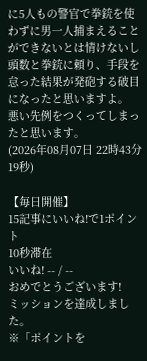に5人もの警官で拳銃を使わずに男一人捕まえることができないとは情けないし頭数と拳銃に頼り、手段を怠った結果が発砲する破目になったと思いますよ。
悪い先例をつくってしまったと思います。
(2026年08月07日 22時43分19秒)

【毎日開催】
15記事にいいね!で1ポイント
10秒滞在
いいね! -- / --
おめでとうございます!
ミッションを達成しました。
※「ポイントを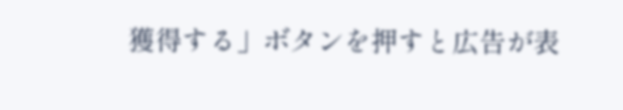獲得する」ボタンを押すと広告が表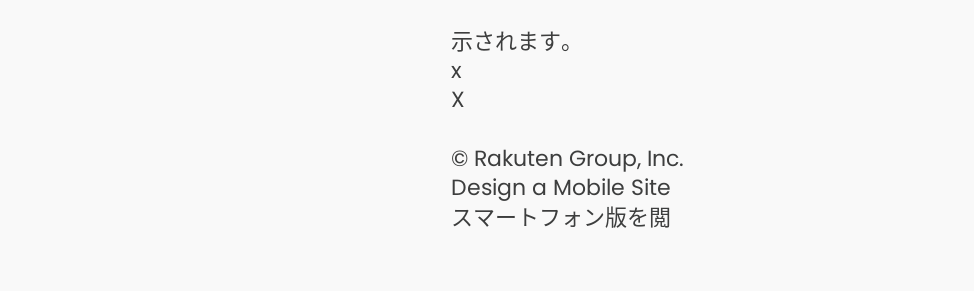示されます。
x
X

© Rakuten Group, Inc.
Design a Mobile Site
スマートフォン版を閲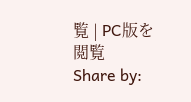覧 | PC版を閲覧
Share by: